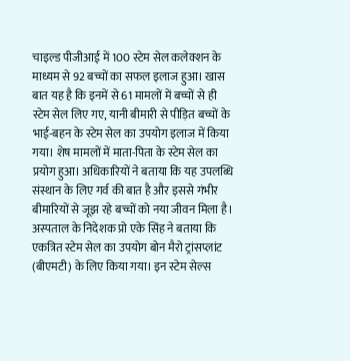चाइल्ड पीजीआई में 100 स्टेम सेल कलेक्शन के माध्यम से 92 बच्चों का सफल इलाज हुआ। खास बात यह है कि इनमें से 61 मामलों में बच्चों से ही स्टेम सेल लिए गए, यानी बीमारी से पीड़ित बच्चों के भाई-बहन के स्टेम सेल का उपयोग इलाज में किया गया। शेष मामलों में माता-पिता के स्टेम सेल का प्रयोग हुआ। अधिकारियों ने बताया कि यह उपलब्धि संस्थान के लिए गर्व की बात है और इससे गंभीर बीमारियों से जूझ रहे बच्चों को नया जीवन मिला है।
अस्पताल के निदेशक प्रो एके सिंह ने बताया कि एकत्रित स्टेम सेल का उपयोग बोन मैरो ट्रांसप्लांट (बीएमटी) के लिए किया गया। इन स्टेम सेल्स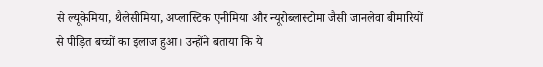से ल्यूकेमिया, थैलेसीमिया, अप्लास्टिक एनीमिया और न्यूरोब्लास्टोमा जैसी जानलेवा बीमारियों से पीड़ित बच्चों का इलाज हुआ। उन्होंने बताया कि ये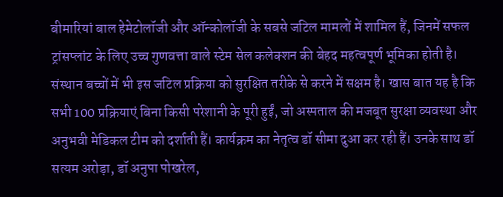बीमारियां बाल हेमेटोलॉजी और ऑन्कोलॉजी के सबसे जटिल मामलों में शामिल हैं, जिनमें सफल ट्रांसप्लांट के लिए उच्च गुणवत्ता वाले स्टेम सेल कलेक्शन की बेहद महत्वपूर्ण भूमिका होती है। संस्थान बच्चों में भी इस जटिल प्रक्रिया को सुरक्षित तरीके से करने में सक्षम है। खास बात यह है कि सभी 100 प्रक्रियाएं बिना किसी परेशानी के पूरी हुईं, जो अस्पताल की मजबूत सुरक्षा व्यवस्था और अनुभवी मेडिकल टीम को दर्शाती हैं। कार्यक्रम का नेतृत्व डॉ सीमा दुआ कर रही हैं। उनके साथ डॉ सत्यम अरोड़ा, डॉ अनुपा पोखरेल,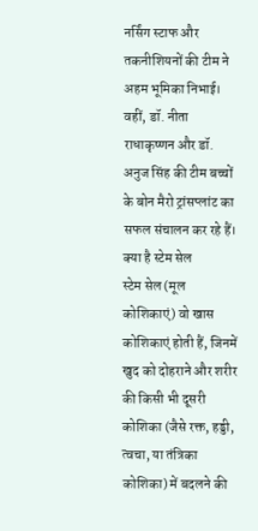नर्सिंग स्टाफ और तकनीशियनों की टीम ने अहम भूमिका निभाई। वहीं, डॉ. नीता राधाकृष्णन और डॉ. अनुज सिंह की टीम बच्चों के बोन मैरो ट्रांसप्लांट का सफल संचालन कर रहे हैं।
क्या है स्टेम सेल
स्टेम सेल (मूल कोशिकाएं) वो खास कोशिकाएं होती हैं, जिनमें खुद को दोहराने और शरीर की किसी भी दूसरी कोशिका (जैसे रक्त, हड्डी, त्वचा, या तंत्रिका कोशिका) में बदलने की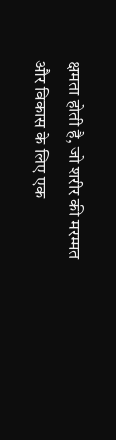क्षमता होती है, जो शरीर की मरम्मत और विकास के लिए एक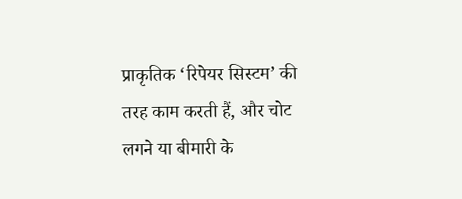प्राकृतिक ‘रिपेयर सिस्टम’ की तरह काम करती हैं, और चोट लगने या बीमारी के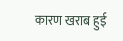कारण खराब हुई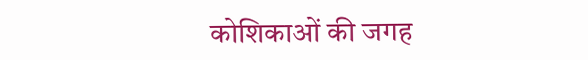कोशिकाओं की जगह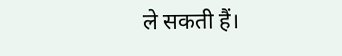ले सकती हैं।